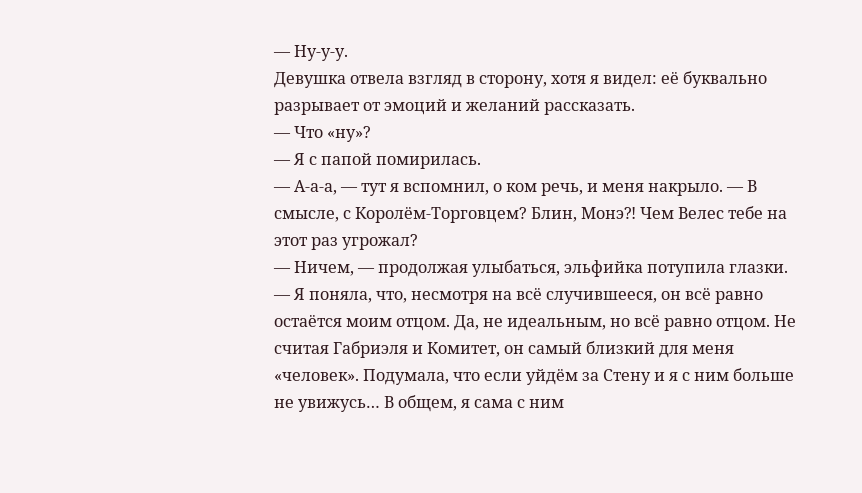— Ну-у-у.
Девушка отвела взгляд в сторону, хотя я видел: её буквально разрывает от эмоций и желаний рассказать.
— Что «ну»?
— Я с папой помирилась.
— А-а-а, — тут я вспомнил, о ком речь, и меня накрыло. — В смысле, с Королём-Торговцем? Блин, Монэ⁈ Чем Велес тебе на этот раз угрожал?
— Ничем, — продолжая улыбаться, эльфийка потупила глазки. — Я поняла, что, несмотря на всё случившееся, он всё равно остаётся моим отцом. Да, не идеальным, но всё равно отцом. Не считая Габриэля и Комитет, он самый близкий для меня «человек». Подумала, что если уйдём за Стену и я с ним больше не увижусь… В общем, я сама с ним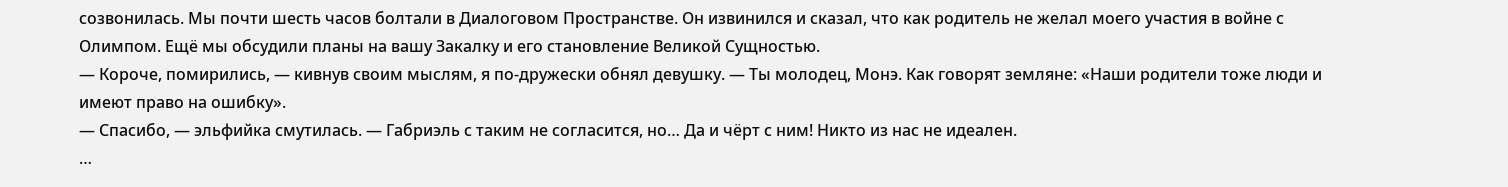созвонилась. Мы почти шесть часов болтали в Диалоговом Пространстве. Он извинился и сказал, что как родитель не желал моего участия в войне с Олимпом. Ещё мы обсудили планы на вашу Закалку и его становление Великой Сущностью.
— Короче, помирились, — кивнув своим мыслям, я по-дружески обнял девушку. — Ты молодец, Монэ. Как говорят земляне: «Наши родители тоже люди и имеют право на ошибку».
— Спасибо, — эльфийка смутилась. — Габриэль с таким не согласится, но… Да и чёрт с ним! Никто из нас не идеален.
…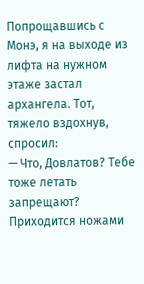Попрощавшись с Монэ, я на выходе из лифта на нужном этаже застал архангела. Тот, тяжело вздохнув, спросил:
— Что, Довлатов? Тебе тоже летать запрещают? Приходится ножами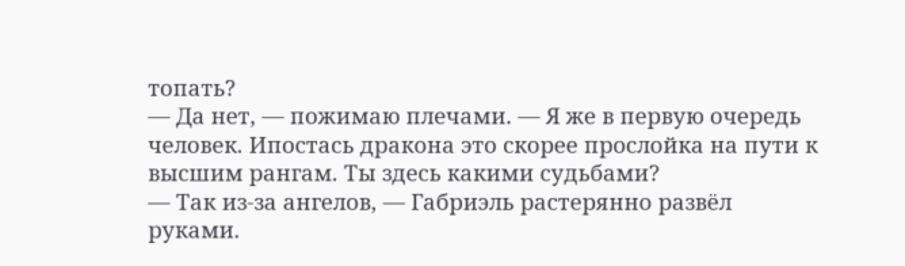топать?
— Да нет, — пожимаю плечами. — Я же в первую очередь человек. Ипостась дракона это скорее прослойка на пути к высшим рангам. Ты здесь какими судьбами?
— Так из-за ангелов, — Габриэль растерянно развёл руками.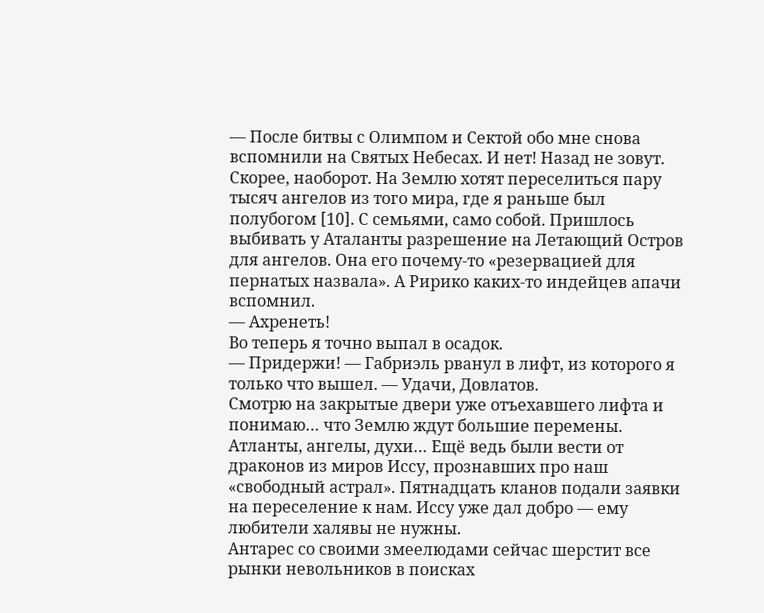— После битвы с Олимпом и Сектой обо мне снова вспомнили на Святых Небесах. И нет! Назад не зовут. Скорее, наоборот. На Землю хотят переселиться пару тысяч ангелов из того мира, где я раньше был полубогом [10]. С семьями, само собой. Пришлось выбивать у Аталанты разрешение на Летающий Остров для ангелов. Она его почему-то «резервацией для пернатых назвала». А Ририко каких-то индейцев апачи вспомнил.
— Ахренеть!
Во теперь я точно выпал в осадок.
— Придержи! — Габриэль рванул в лифт, из которого я только что вышел. — Удачи, Довлатов.
Смотрю на закрытые двери уже отъехавшего лифта и понимаю… что Землю ждут большие перемены. Атланты, ангелы, духи… Ещё ведь были вести от драконов из миров Иссу, прознавших про наш «свободный астрал». Пятнадцать кланов подали заявки на переселение к нам. Иссу уже дал добро — ему любители халявы не нужны.
Антарес со своими змеелюдами сейчас шерстит все рынки невольников в поисках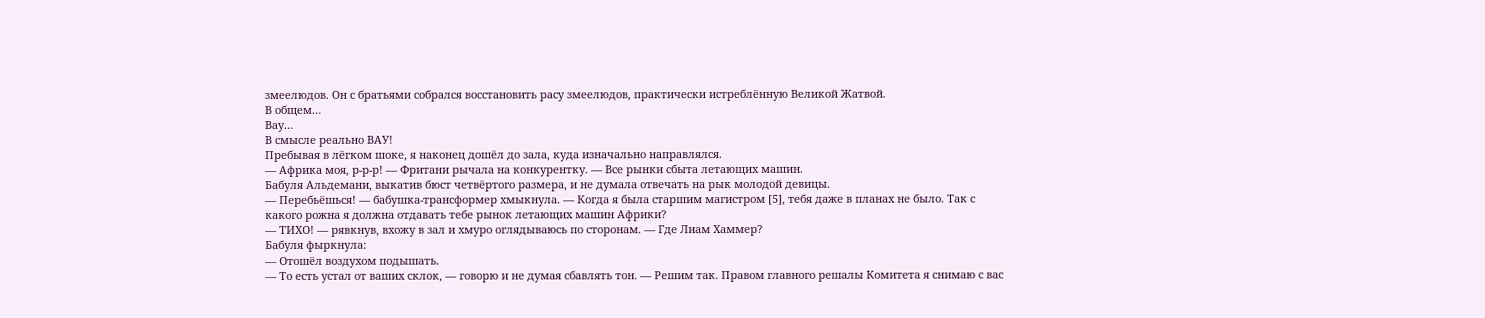змеелюдов. Он с братьями собрался восстановить расу змеелюдов, практически истреблённую Великой Жатвой.
В общем…
Вау…
В смысле реально ВАУ!
Пребывая в лёгком шоке, я наконец дошёл до зала, куда изначально направлялся.
— Африка моя, р-р-р! — Фритани рычала на конкурентку. — Все рынки сбыта летающих машин.
Бабуля Альдемани, выкатив бюст четвёртого размера, и не думала отвечать на рык молодой девицы.
— Перебьёшься! — бабушка-трансформер хмыкнула. — Когда я была старшим магистром [5], тебя даже в планах не было. Так с какого рожна я должна отдавать тебе рынок летающих машин Африки?
— ТИХО! — рявкнув, вхожу в зал и хмуро оглядываюсь по сторонам. — Где Лиам Хаммер?
Бабуля фыркнула:
— Отошёл воздухом подышать.
— То есть устал от ваших склок, — говорю и не думая сбавлять тон. — Решим так. Правом главного решалы Комитета я снимаю с вас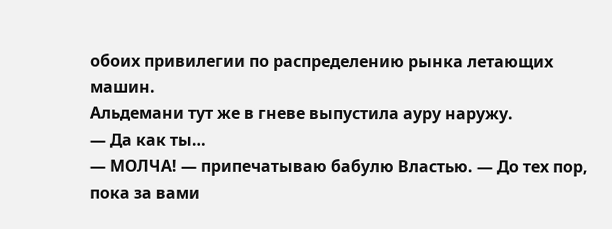обоих привилегии по распределению рынка летающих машин.
Альдемани тут же в гневе выпустила ауру наружу.
— Да как ты…
— МОЛЧА! — припечатываю бабулю Властью. — До тех пор, пока за вами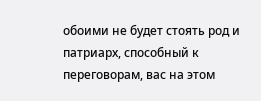обоими не будет стоять род и патриарх, способный к переговорам, вас на этом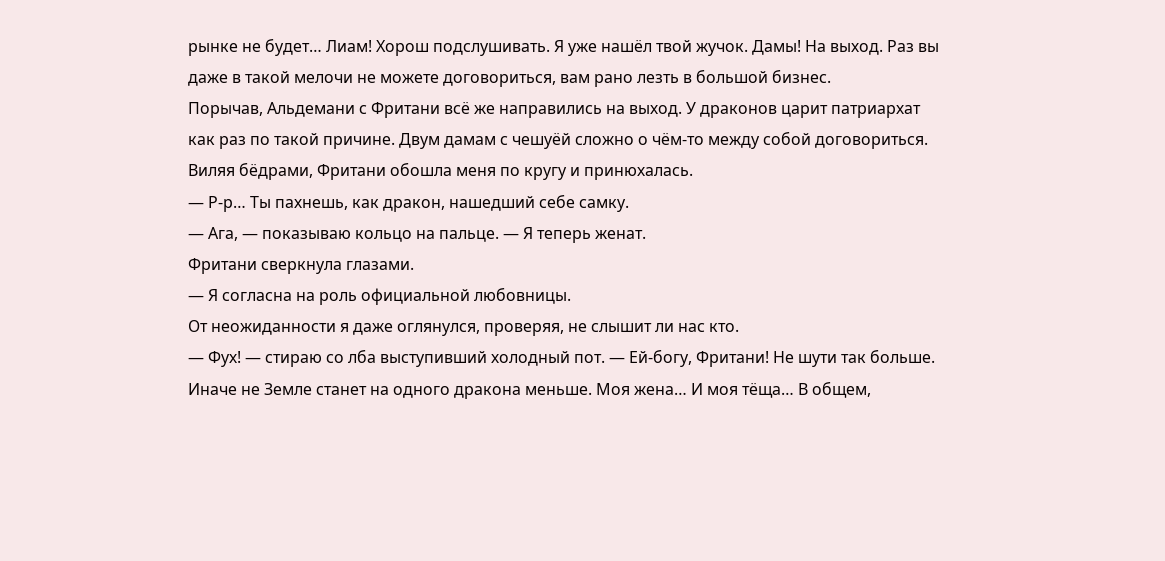рынке не будет… Лиам! Хорош подслушивать. Я уже нашёл твой жучок. Дамы! На выход. Раз вы даже в такой мелочи не можете договориться, вам рано лезть в большой бизнес.
Порычав, Альдемани с Фритани всё же направились на выход. У драконов царит патриархат как раз по такой причине. Двум дамам с чешуёй сложно о чём-то между собой договориться.
Виляя бёдрами, Фритани обошла меня по кругу и принюхалась.
— Р-р… Ты пахнешь, как дракон, нашедший себе самку.
— Ага, — показываю кольцо на пальце. — Я теперь женат.
Фритани сверкнула глазами.
— Я согласна на роль официальной любовницы.
От неожиданности я даже оглянулся, проверяя, не слышит ли нас кто.
— Фух! — стираю со лба выступивший холодный пот. — Ей-богу, Фритани! Не шути так больше. Иначе не Земле станет на одного дракона меньше. Моя жена… И моя тёща… В общем,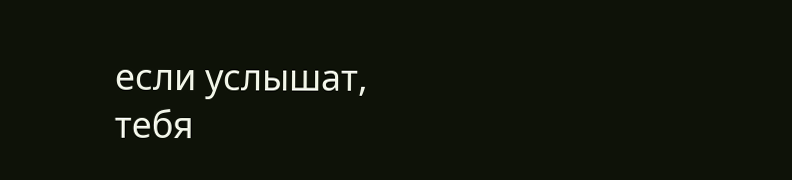если услышат, тебя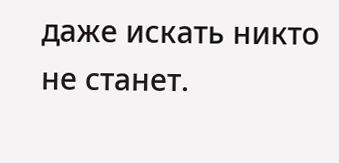даже искать никто не станет.